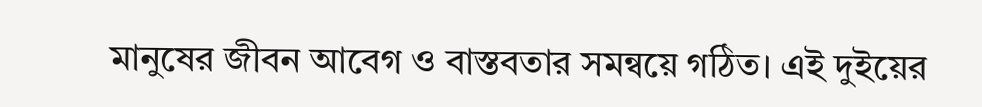মানুষের জীবন আবেগ ও বাস্তবতার সমন্বয়ে গঠিত। এই দুইয়ের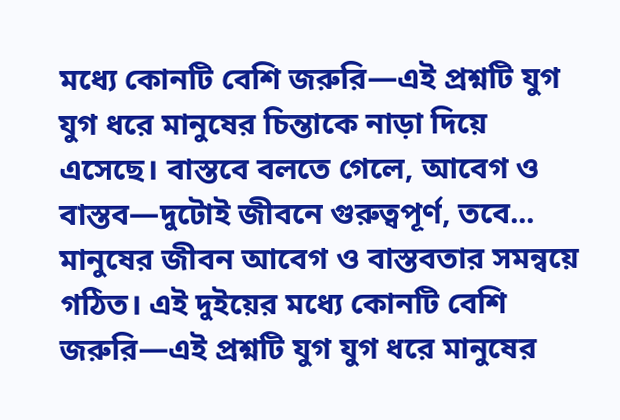মধ্যে কোনটি বেশি জরুরি—এই প্রশ্নটি যুগ যুগ ধরে মানুষের চিন্তাকে নাড়া দিয়ে এসেছে। বাস্তবে বলতে গেলে, আবেগ ও বাস্তব—দুটোই জীবনে গুরুত্বপূর্ণ, তবে...
মানুষের জীবন আবেগ ও বাস্তবতার সমন্বয়ে গঠিত। এই দুইয়ের মধ্যে কোনটি বেশি জরুরি—এই প্রশ্নটি যুগ যুগ ধরে মানুষের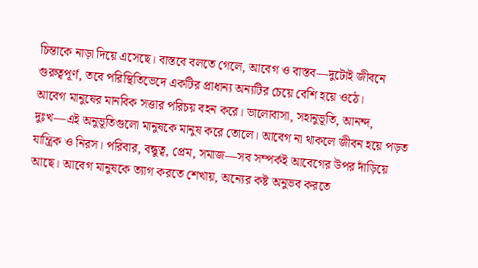চিন্তাকে নাড়া দিয়ে এসেছে। বাস্তবে বলতে গেলে, আবেগ ও বাস্তব—দুটোই জীবনে গুরুত্বপূর্ণ, তবে পরিস্থিতিভেদে একটির প্রাধান্য অন্যটির চেয়ে বেশি হয়ে ওঠে।
আবেগ মানুষের মানবিক সত্তার পরিচয় বহন করে। ভালোবাসা, সহানুভূতি, আনন্দ, দুঃখ—এই অনুভূতিগুলো মানুষকে মানুষ করে তোলে। আবেগ না থাকলে জীবন হয়ে পড়ত যান্ত্রিক ও নিরস। পরিবার, বন্ধুত্ব, প্রেম, সমাজ—সব সম্পর্কই আবেগের উপর দাঁড়িয়ে আছে। আবেগ মানুষকে ত্যাগ করতে শেখায়, অন্যের কষ্ট অনুভব করতে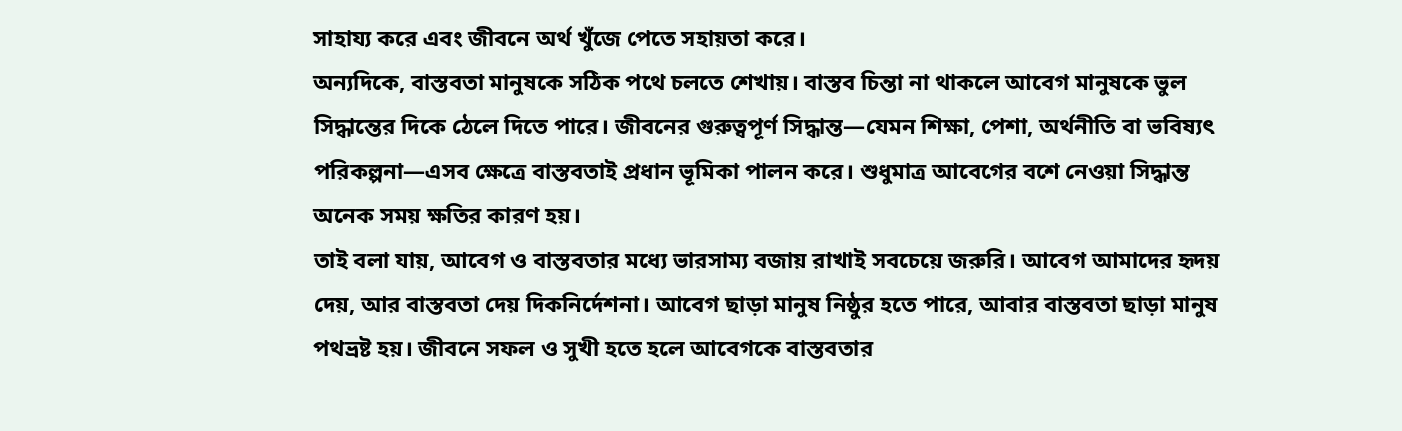সাহায্য করে এবং জীবনে অর্থ খুঁজে পেতে সহায়তা করে।
অন্যদিকে, বাস্তবতা মানুষকে সঠিক পথে চলতে শেখায়। বাস্তব চিন্তা না থাকলে আবেগ মানুষকে ভুল সিদ্ধান্তের দিকে ঠেলে দিতে পারে। জীবনের গুরুত্বপূর্ণ সিদ্ধান্ত—যেমন শিক্ষা, পেশা, অর্থনীতি বা ভবিষ্যৎ পরিকল্পনা—এসব ক্ষেত্রে বাস্তবতাই প্রধান ভূমিকা পালন করে। শুধুমাত্র আবেগের বশে নেওয়া সিদ্ধান্ত অনেক সময় ক্ষতির কারণ হয়।
তাই বলা যায়, আবেগ ও বাস্তবতার মধ্যে ভারসাম্য বজায় রাখাই সবচেয়ে জরুরি। আবেগ আমাদের হৃদয় দেয়, আর বাস্তবতা দেয় দিকনির্দেশনা। আবেগ ছাড়া মানুষ নিষ্ঠুর হতে পারে, আবার বাস্তবতা ছাড়া মানুষ পথভ্রষ্ট হয়। জীবনে সফল ও সুখী হতে হলে আবেগকে বাস্তবতার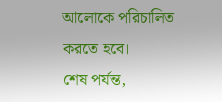আলোকে পরিচালিত করতে হবে।
শেষ পর্যন্ত,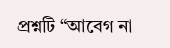প্রশ্নটি “আবেগ না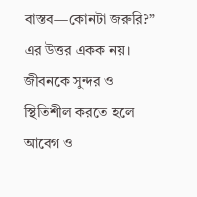বাস্তব—কোনটা জরুরি?” এর উত্তর একক নয়। জীবনকে সুন্দর ও স্থিতিশীল করতে হলে আবেগ ও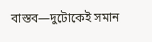বাস্তব—দুটোকেই সমান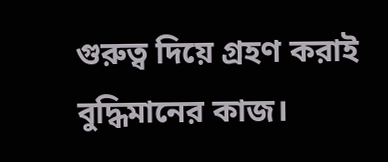গুরুত্ব দিয়ে গ্রহণ করাই বুদ্ধিমানের কাজ।